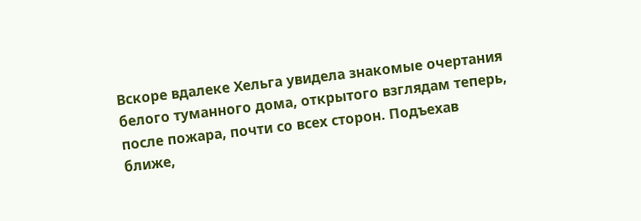Вскоре вдалеке Хельга увидела знакомые очертания белого туманного дома, открытого взглядам теперь, после пожара, почти со всех сторон. Подъехав ближе,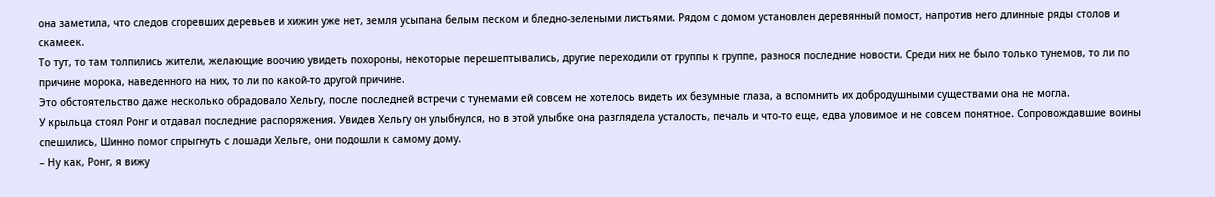она заметила, что следов сгоревших деревьев и хижин уже нет, земля усыпана белым песком и бледно-зелеными листьями. Рядом с домом установлен деревянный помост, напротив него длинные ряды столов и скамеек.
То тут, то там толпились жители, желающие воочию увидеть похороны, некоторые перешептывались, другие переходили от группы к группе, разнося последние новости. Среди них не было только тунемов, то ли по причине морока, наведенного на них, то ли по какой-то другой причине.
Это обстоятельство даже несколько обрадовало Хельгу, после последней встречи с тунемами ей совсем не хотелось видеть их безумные глаза, а вспомнить их добродушными существами она не могла.
У крыльца стоял Ронг и отдавал последние распоряжения. Увидев Хельгу он улыбнулся, но в этой улыбке она разглядела усталость, печаль и что-то еще, едва уловимое и не совсем понятное. Сопровождавшие воины спешились, Шинно помог спрыгнуть с лошади Хельге, они подошли к самому дому.
– Ну как, Ронг, я вижу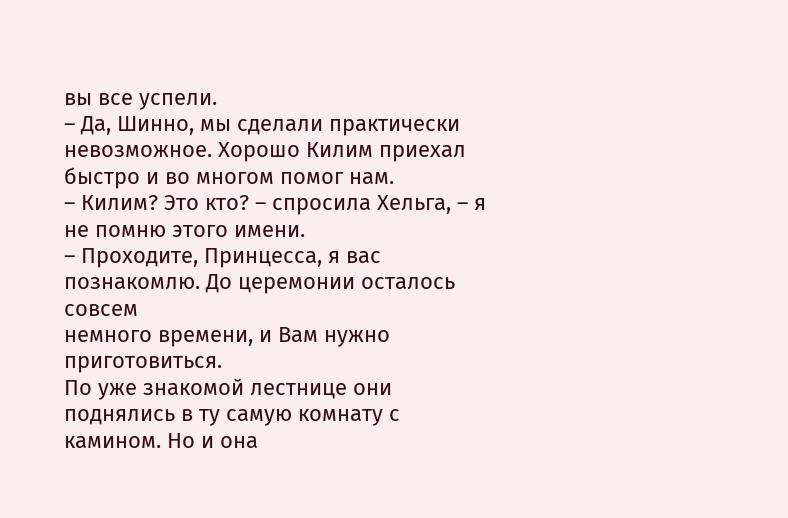вы все успели.
– Да, Шинно, мы сделали практически невозможное. Хорошо Килим приехал
быстро и во многом помог нам.
– Килим? Это кто? – спросила Хельга, – я не помню этого имени.
– Проходите, Принцесса, я вас познакомлю. До церемонии осталось совсем
немного времени, и Вам нужно приготовиться.
По уже знакомой лестнице они поднялись в ту самую комнату с камином. Но и она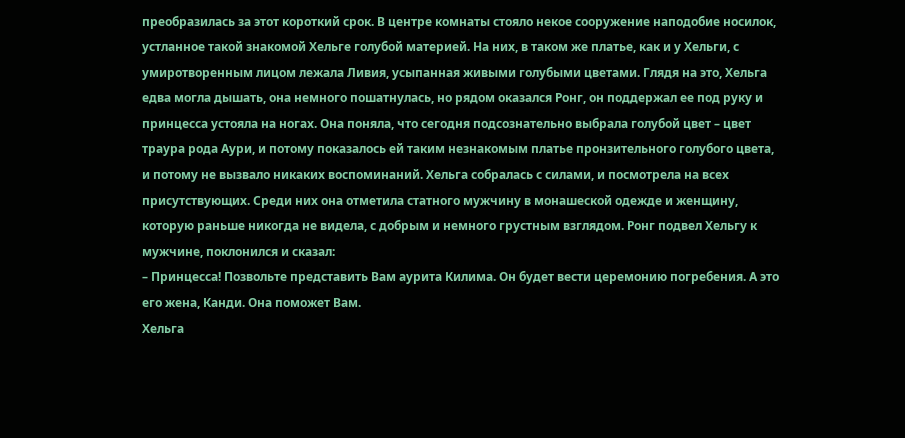преобразилась за этот короткий срок. В центре комнаты стояло некое сооружение наподобие носилок, устланное такой знакомой Хельге голубой материей. На них, в таком же платье, как и у Хельги, с умиротворенным лицом лежала Ливия, усыпанная живыми голубыми цветами. Глядя на это, Хельга едва могла дышать, она немного пошатнулась, но рядом оказался Ронг, он поддержал ее под руку и принцесса устояла на ногах. Она поняла, что сегодня подсознательно выбрала голубой цвет – цвет траура рода Аури, и потому показалось ей таким незнакомым платье пронзительного голубого цвета, и потому не вызвало никаких воспоминаний. Хельга собралась с силами, и посмотрела на всех присутствующих. Среди них она отметила статного мужчину в монашеской одежде и женщину, которую раньше никогда не видела, с добрым и немного грустным взглядом. Ронг подвел Хельгу к мужчине, поклонился и сказал:
– Принцесса! Позвольте представить Вам аурита Килима. Он будет вести церемонию погребения. А это его жена, Канди. Она поможет Вам.
Хельга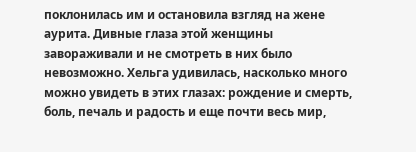поклонилась им и остановила взгляд на жене аурита. Дивные глаза этой женщины завораживали и не смотреть в них было невозможно. Хельга удивилась, насколько много можно увидеть в этих глазах: рождение и смерть, боль, печаль и радость и еще почти весь мир,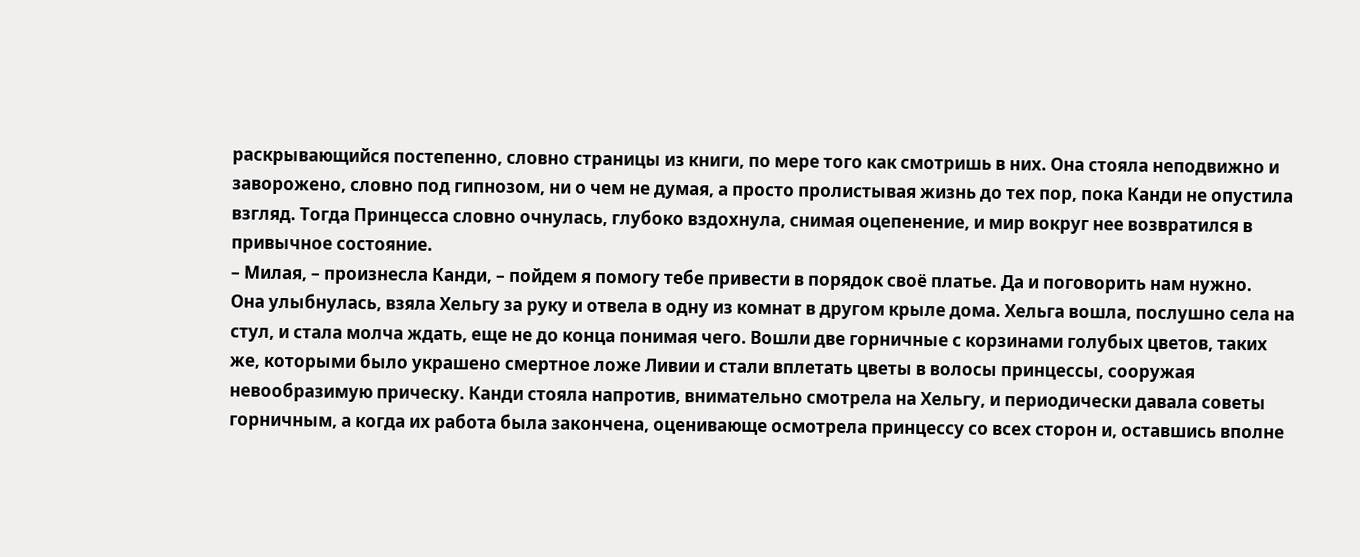раскрывающийся постепенно, словно страницы из книги, по мере того как смотришь в них. Она стояла неподвижно и заворожено, словно под гипнозом, ни о чем не думая, а просто пролистывая жизнь до тех пор, пока Канди не опустила взгляд. Тогда Принцесса словно очнулась, глубоко вздохнула, снимая оцепенение, и мир вокруг нее возвратился в привычное состояние.
– Милая, – произнесла Канди, – пойдем я помогу тебе привести в порядок своё платье. Да и поговорить нам нужно.
Она улыбнулась, взяла Хельгу за руку и отвела в одну из комнат в другом крыле дома. Хельга вошла, послушно села на стул, и стала молча ждать, еще не до конца понимая чего. Вошли две горничные с корзинами голубых цветов, таких же, которыми было украшено смертное ложе Ливии и стали вплетать цветы в волосы принцессы, сооружая невообразимую прическу. Канди стояла напротив, внимательно смотрела на Хельгу, и периодически давала советы горничным, а когда их работа была закончена, оценивающе осмотрела принцессу со всех сторон и, оставшись вполне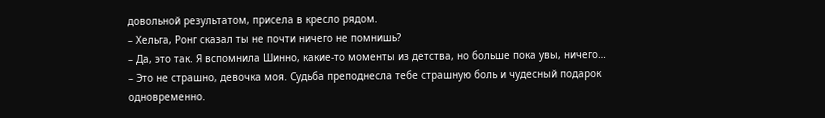довольной результатом, присела в кресло рядом.
– Хельга, Ронг сказал ты не почти ничего не помнишь?
– Да, это так. Я вспомнила Шинно, какие-то моменты из детства, но больше пока увы, ничего…
– Это не страшно, девочка моя. Судьба преподнесла тебе страшную боль и чудесный подарок одновременно.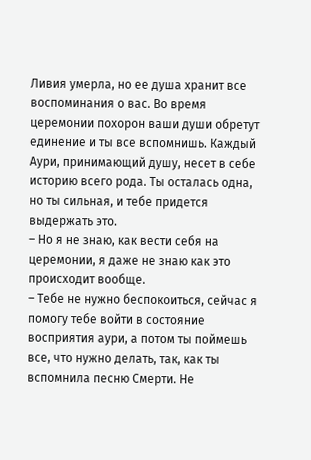Ливия умерла, но ее душа хранит все воспоминания о вас. Во время церемонии похорон ваши души обретут единение и ты все вспомнишь. Каждый Аури, принимающий душу, несет в себе историю всего рода. Ты осталась одна, но ты сильная, и тебе придется выдержать это.
– Но я не знаю, как вести себя на церемонии, я даже не знаю как это происходит вообще.
– Тебе не нужно беспокоиться, сейчас я помогу тебе войти в состояние восприятия аури, а потом ты поймешь все, что нужно делать, так, как ты вспомнила песню Смерти. Не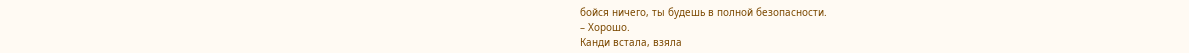бойся ничего, ты будешь в полной безопасности.
– Хорошо.
Канди встала, взяла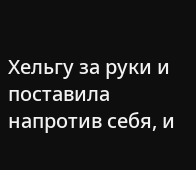Хельгу за руки и поставила напротив себя, и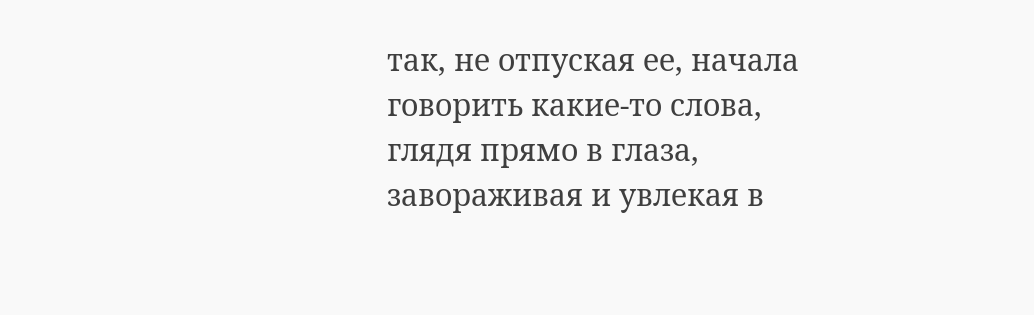так, не отпуская ее, начала говорить какие-то слова, глядя прямо в глаза, завораживая и увлекая в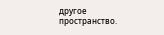другое пространство.